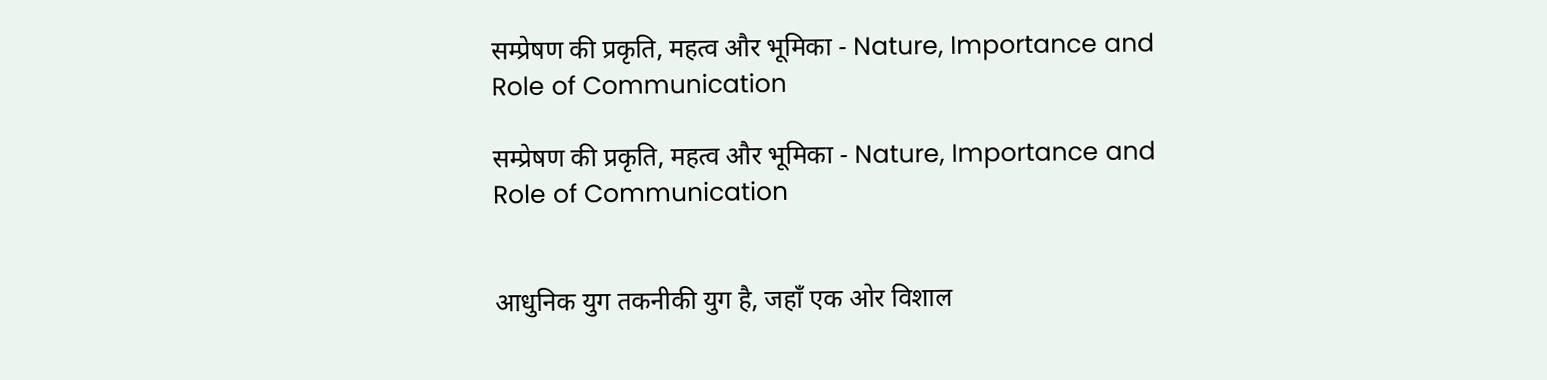सम्प्रेषण की प्रकृति, महत्व और भूमिका - Nature, Importance and Role of Communication

सम्प्रेषण की प्रकृति, महत्व और भूमिका - Nature, Importance and Role of Communication


आधुनिक युग तकनीकी युग है, जहाँ एक ओर विशाल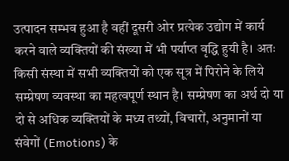उत्पादन सम्भव हुआ है वहीं दूसरी ओर प्रत्येक उद्योग में कार्य करने वाले व्यक्तियों की संख्या में भी पर्याप्त वृद्धि हुयी है। अतः किसी संस्था में सभी व्यक्तियों को एक सूत्र में पिरोने के लिये सम्प्रेषण व्यवस्था का महत्वपूर्ण स्थान है। सम्प्रेषण का अर्थ दो या दो से अधिक व्यक्तियों के मध्य तथ्यों, विचारों, अनुमानों या संवेगों (Emotions) के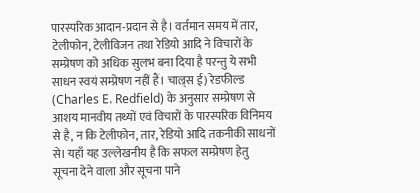पारस्परिक आदान-प्रदान से है। वर्तमान समय में तार, टेलीफोन, टेलीविजन तथा रेडियो आदि ने विचारों के सम्प्रेषण को अधिक सुलभ बना दिया है परन्तु ये सभी साधन स्वयं सम्प्रेषण नहीं हैं। चाल्र्स ई) रेडफील्ड (Charles E. Redfield) के अनुसार सम्प्रेषण से आशय मानवीय तथ्यों एवं विचारों के पारस्परिक विनिमय से है, न कि टेलीफोन, तार, रेडियो आदि तकनीकी साधनों से। यहाँ यह उल्लेखनीय है कि सफल सम्प्रेषण हेतु सूचना देने वाला और सूचना पाने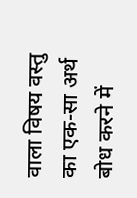वाला विषय वस्तु का एक-सा अर्थ बोध करने में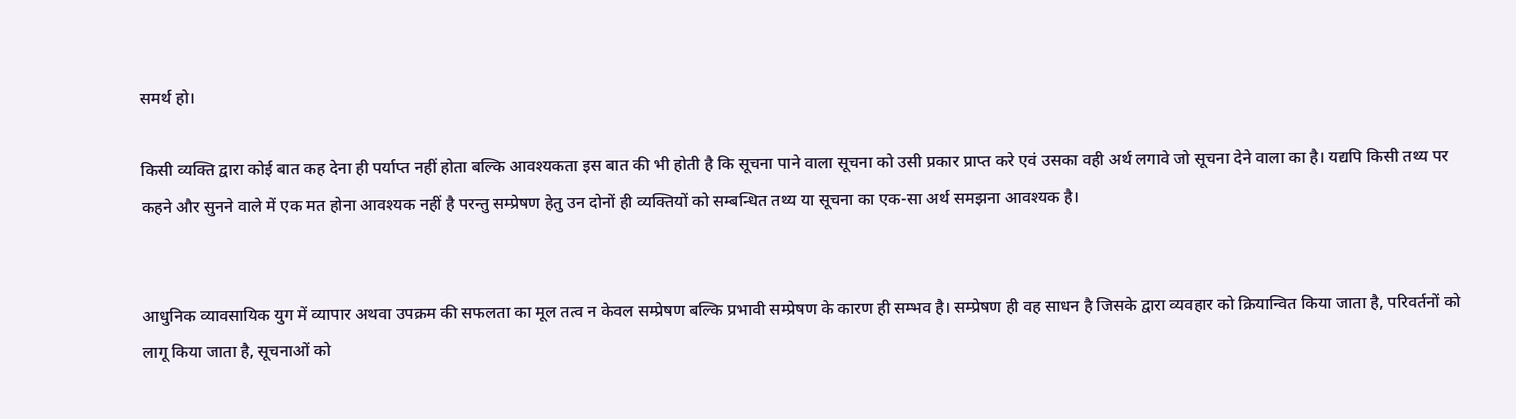समर्थ हो।

किसी व्यक्ति द्वारा कोई बात कह देना ही पर्याप्त नहीं होता बल्कि आवश्यकता इस बात की भी होती है कि सूचना पाने वाला सूचना को उसी प्रकार प्राप्त करे एवं उसका वही अर्थ लगावे जो सूचना देने वाला का है। यद्यपि किसी तथ्य पर कहने और सुनने वाले में एक मत होना आवश्यक नहीं है परन्तु सम्प्रेषण हेतु उन दोनों ही व्यक्तियों को सम्बन्धित तथ्य या सूचना का एक-सा अर्थ समझना आवश्यक है।


आधुनिक व्यावसायिक युग में व्यापार अथवा उपक्रम की सफलता का मूल तत्व न केवल सम्प्रेषण बल्कि प्रभावी सम्प्रेषण के कारण ही सम्भव है। सम्प्रेषण ही वह साधन है जिसके द्वारा व्यवहार को क्रियान्वित किया जाता है, परिवर्तनों को लागू किया जाता है, सूचनाओं को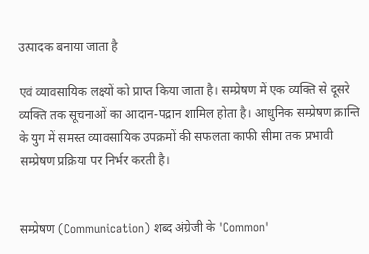उत्पादक बनाया जाता है

एवं व्यावसायिक लक्ष्यों को प्राप्त किया जाता है। सम्प्रेषण में एक व्यक्ति से दूसरे व्यक्ति तक सूचनाओं का आदान-पद्रान शामिल होता है। आधुनिक सम्प्रेषण क्रान्ति के युग में समस्त व्यावसायिक उपक्रमों की सफलता काफी सीमा तक प्रभावी सम्प्रेषण प्रक्रिया पर निर्भर करती है।


सम्प्रेषण (Communication) शब्द अंग्रेजी के 'Common'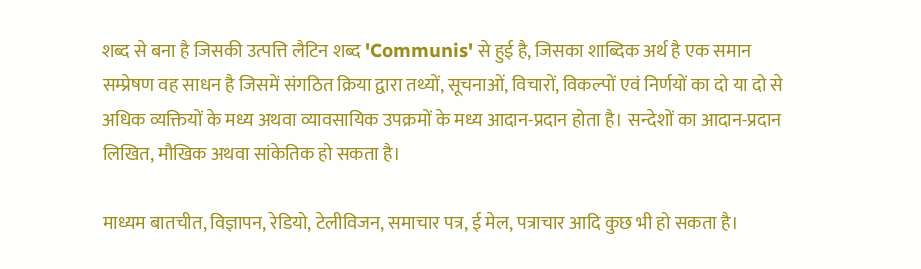शब्द से बना है जिसकी उत्पत्ति लैटिन शब्द 'Communis' से हुई है, जिसका शाब्दिक अर्थ है एक समान सम्प्रेषण वह साधन है जिसमें संगठित क्रिया द्वारा तथ्यों, सूचनाओं, विचारों, विकल्पों एवं निर्णयों का दो या दो से अधिक व्यक्तियों के मध्य अथवा व्यावसायिक उपक्रमों के मध्य आदान-प्रदान होता है। सन्देशों का आदान-प्रदान लिखित, मौखिक अथवा सांकेतिक हो सकता है।

माध्यम बातचीत, विज्ञापन, रेडियो, टेलीविजन, समाचार पत्र, ई मेल, पत्राचार आदि कुछ भी हो सकता है।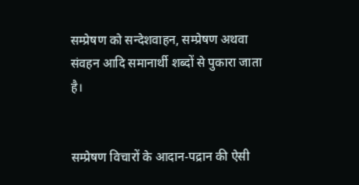सम्प्रेषण को सन्देशवाहन, सम्प्रेषण अथवा संवहन आदि समानार्थी शब्दों से पुकारा जाता है।


सम्प्रेषण विचारों के आदान-पद्रान की ऐसी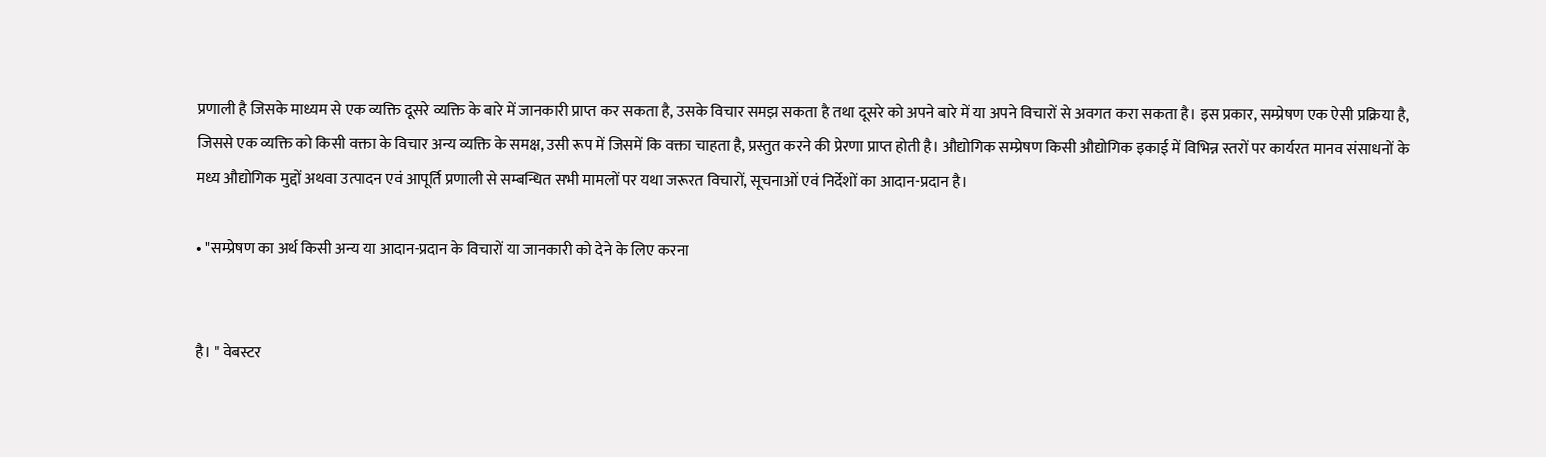प्रणाली है जिसके माध्यम से एक व्यक्ति दूसरे व्यक्ति के बारे में जानकारी प्राप्त कर सकता है, उसके विचार समझ सकता है तथा दूसरे को अपने बारे में या अपने विचारों से अवगत करा सकता है। इस प्रकार, सम्प्रेषण एक ऐसी प्रक्रिया है, जिससे एक व्यक्ति को किसी वक्ता के विचार अन्य व्यक्ति के समक्ष, उसी रूप में जिसमें कि वक्ता चाहता है, प्रस्तुत करने की प्रेरणा प्राप्त होती है। औद्योगिक सम्प्रेषण किसी औद्योगिक इकाई में विभिन्न स्तरों पर कार्यरत मानव संसाधनों के मध्य औद्योगिक मुद्दों अथवा उत्पादन एवं आपूर्ति प्रणाली से सम्बन्धित सभी मामलों पर यथा जरूरत विचारों, सूचनाओं एवं निर्देशों का आदान-प्रदान है।

• "सम्प्रेषण का अर्थ किसी अन्य या आदान-प्रदान के विचारों या जानकारी को देने के लिए करना


है। " वेबस्टर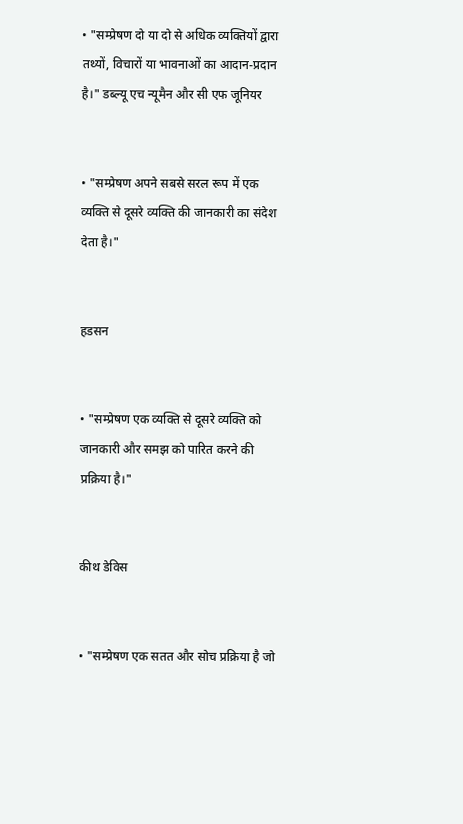• "सम्प्रेषण दो या दो से अधिक व्यक्तियों द्वारा तथ्यों, विचारों या भावनाओं का आदान-प्रदान है।" डब्ल्यू एच न्यूमैन और सी एफ जूनियर


• "सम्प्रेषण अपने सबसे सरल रूप में एक व्यक्ति से दूसरे व्यक्ति की जानकारी का संदेश देता है।"


हडसन


• "सम्प्रेषण एक व्यक्ति से दूसरे व्यक्ति को जानकारी और समझ को पारित करने की प्रक्रिया है।"


कीथ डेविस


• "सम्प्रेषण एक सतत और सोच प्रक्रिया है जो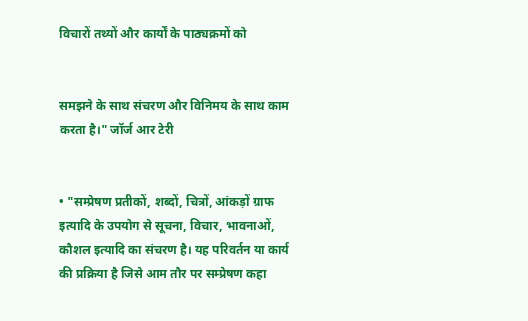विचारों तथ्यों और कार्यों के पाठ्यक्रमों को


समझने के साथ संचरण और विनिमय के साथ काम करता है।" जॉर्ज आर टेरी


• "सम्प्रेषण प्रतीकों, शब्दों, चित्रों, आंकड़ों ग्राफ इत्यादि के उपयोग से सूचना, विचार, भावनाओं, कौशल इत्यादि का संचरण है। यह परिवर्तन या कार्य की प्रक्रिया है जिसे आम तौर पर सम्प्रेषण कहा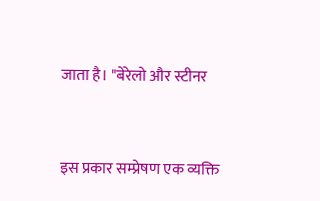जाता है। "बेरेलो और स्टीनर


इस प्रकार सम्प्रेषण एक व्यक्ति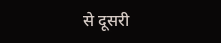से दूसरी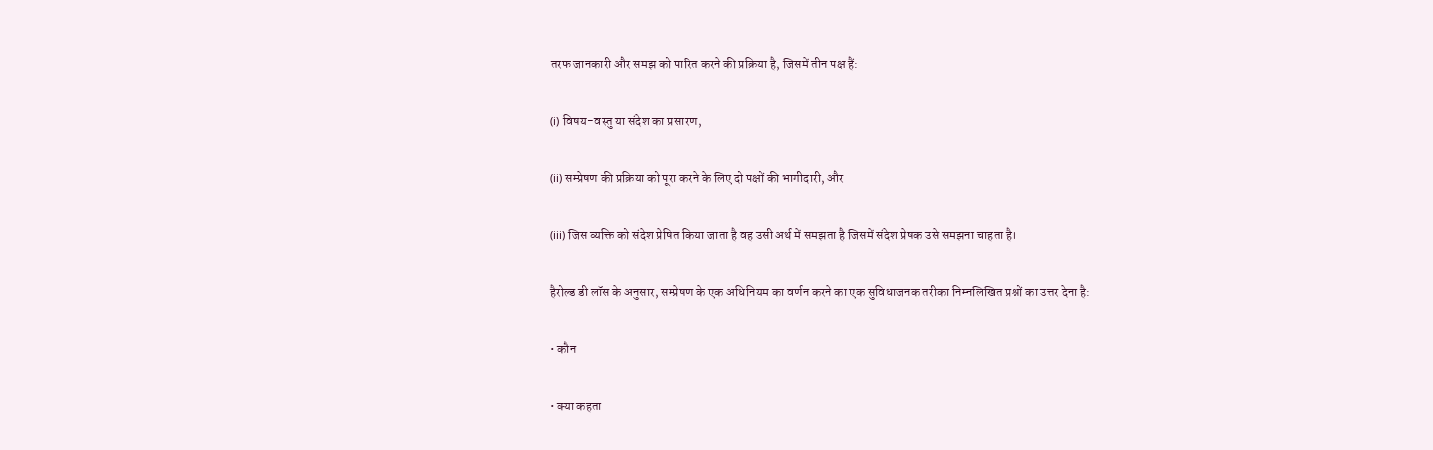तरफ जानकारी और समझ को पारित करने की प्रक्रिया है, जिसमें तीन पक्ष हैं:


(i) विषय-वस्तु या संदेश का प्रसारण,


(ii) सम्प्रेषण की प्रक्रिया को पूरा करने के लिए दो पक्षों की भागीदारी, और


(iii) जिस व्यक्ति को संदेश प्रेषित किया जाता है वह उसी अर्थ में समझता है जिसमें संदेश प्रेषक उसे समझना चाहता है।


हैरोल्ड डी लॉस के अनुसार, सम्प्रेषण के एक अधिनियम का वर्णन करने का एक सुविधाजनक तरीका निम्नलिखित प्रश्नों का उत्तर देना है:


• कौन


• क्या कहता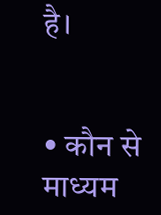है।


• कौन से माध्यम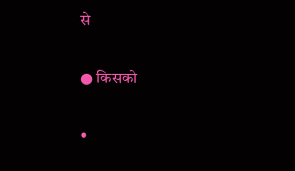से


● किसको


•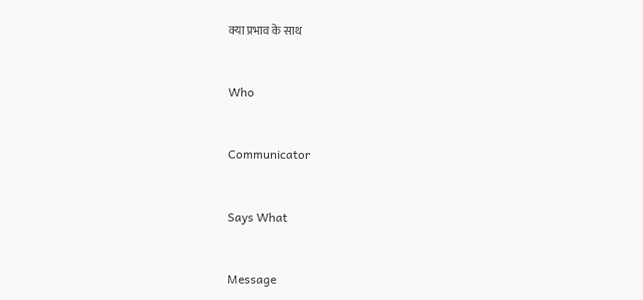क्या प्रभाव के साथ


Who


Communicator


Says What


Message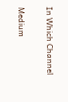In Which Channel


Medium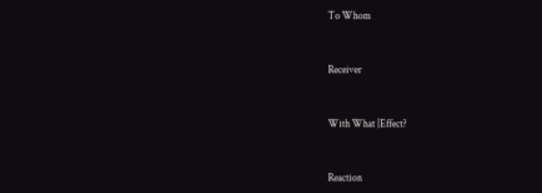To Whom


Receiver


With What |Effect?


Reaction